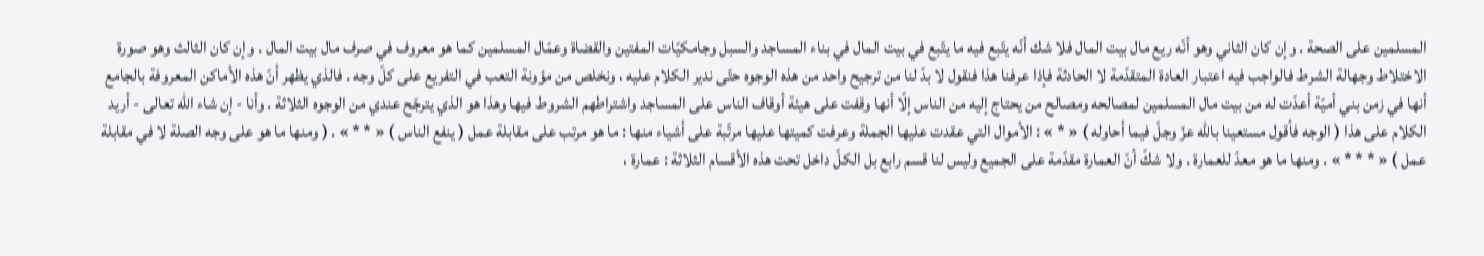المسلمين على الصحة . وإن كان الثاني وهو أنّه ريع مال بيت المال فلا شك أنّه يتّبع فيه ما يتّبع في بيت المال في بناء المساجد والسبل وجامكيّات المفتين والقضاة وعمّال المسلمين كما هو معروف في صرف مال بيت المال . وإن كان الثالث وهو صورة الاختلاط وجهالة الشرط فالواجب فيه اعتبار العادة المتقدّمة لا الحادثة فإذا عرفنا هذا فنقول لا بدّ لنا من ترجيح واحد من هذه الوجوه حتّى ندير الكلام عليه ، ونخلص من مؤونة التعب في التفريع على كلّ وجه . فالذي يظهر أنّ هذه الأماكن المعروفة بالجامع أنها في زمن بني أميّة أعدّت له من بيت مال المسلمين لمصالحه ومصالح من يحتاج إليه من الناس إلّا أنها وقفت على هيئة أوقاف الناس على المساجد واشتراطهم الشروط فيها وهذا هو الذي يترجّح عندي من الوجوه الثلاثة . وأنا - إن شاء اللّه تعالى - أريد الكلام على هذا ( الوجه فأقول مستعينا باللّه عزّ وجلّ فيما أحاوله ) « * » : الأموال التي عقدت عليها الجملة وعرفت كميتها عليها مرتّبة على أشياء منها : ما هو مرتب على مقابلة عمل ( ينفع الناس ) « * * » . ( ومنها ما هو على وجه الصلة لا في مقابلة عمل ) « * * * » . ومنها ما هو معدّ للعمارة . ولا شكّ أنّ العمارة مقدّمة على الجميع وليس لنا قسم رابع بل الكلّ داخل تحت هذه الأقسام الثلاثة : عمارة ،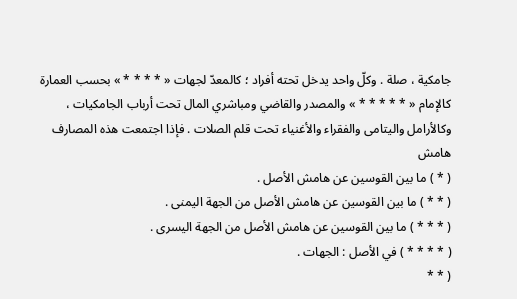جامكية ، صلة . وكلّ واحد يدخل تحته أفراد ؛ كالمعدّ لجهات « * * * * » بحسب العمارة كالإمام « * * * * * » والمصدر والقاضي ومباشري المال تحت أرباب الجامكيات ، وكالأرامل واليتامى والفقراء والأغنياء تحت قلم الصلات . فإذا اجتمعت هذه المصارف
هامش
( * ) ما بين القوسين عن هامش الأصل .
( * * ) ما بين القوسين عن هامش الأصل من الجهة اليمنى .
( * * * ) ما بين القوسين عن هامش الأصل من الجهة اليسرى .
( * * * * ) في الأصل : الجهات .
( * *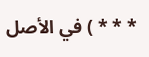* * * ) في الأصل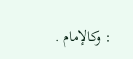: وكالإمام .